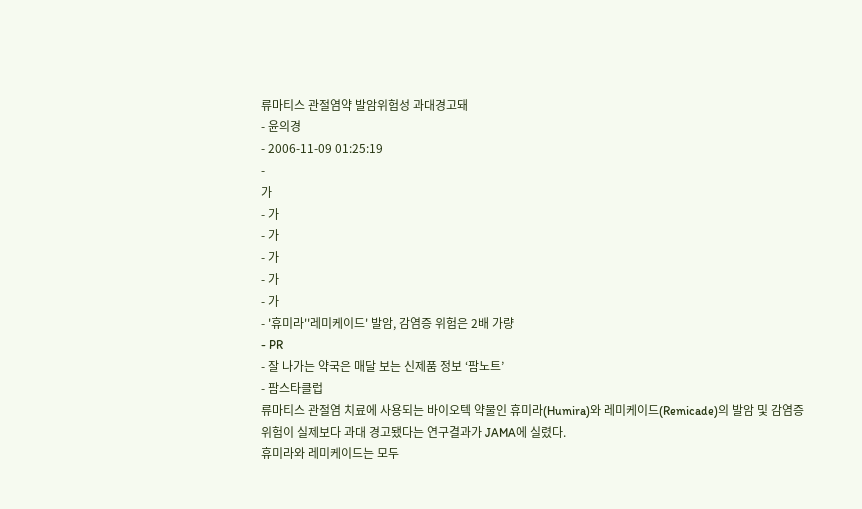류마티스 관절염약 발암위험성 과대경고돼
- 윤의경
- 2006-11-09 01:25:19
-
가
- 가
- 가
- 가
- 가
- 가
- '휴미라''레미케이드' 발암, 감염증 위험은 2배 가량
- PR
- 잘 나가는 약국은 매달 보는 신제품 정보 ‘팜노트’
- 팜스타클럽
류마티스 관절염 치료에 사용되는 바이오텍 약물인 휴미라(Humira)와 레미케이드(Remicade)의 발암 및 감염증 위험이 실제보다 과대 경고됐다는 연구결과가 JAMA에 실렸다.
휴미라와 레미케이드는 모두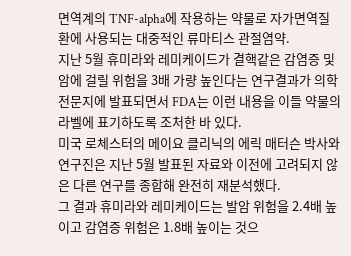면역계의 TNF-alpha에 작용하는 약물로 자가면역질환에 사용되는 대중적인 류마티스 관절염약.
지난 5월 휴미라와 레미케이드가 결핵같은 감염증 및 암에 걸릴 위험을 3배 가량 높인다는 연구결과가 의학전문지에 발표되면서 FDA는 이런 내용을 이들 약물의 라벨에 표기하도록 조처한 바 있다.
미국 로체스터의 메이요 클리닉의 에릭 매터슨 박사와 연구진은 지난 5월 발표된 자료와 이전에 고려되지 않은 다른 연구를 종합해 완전히 재분석했다.
그 결과 휴미라와 레미케이드는 발암 위험을 2.4배 높이고 감염증 위험은 1.8배 높이는 것으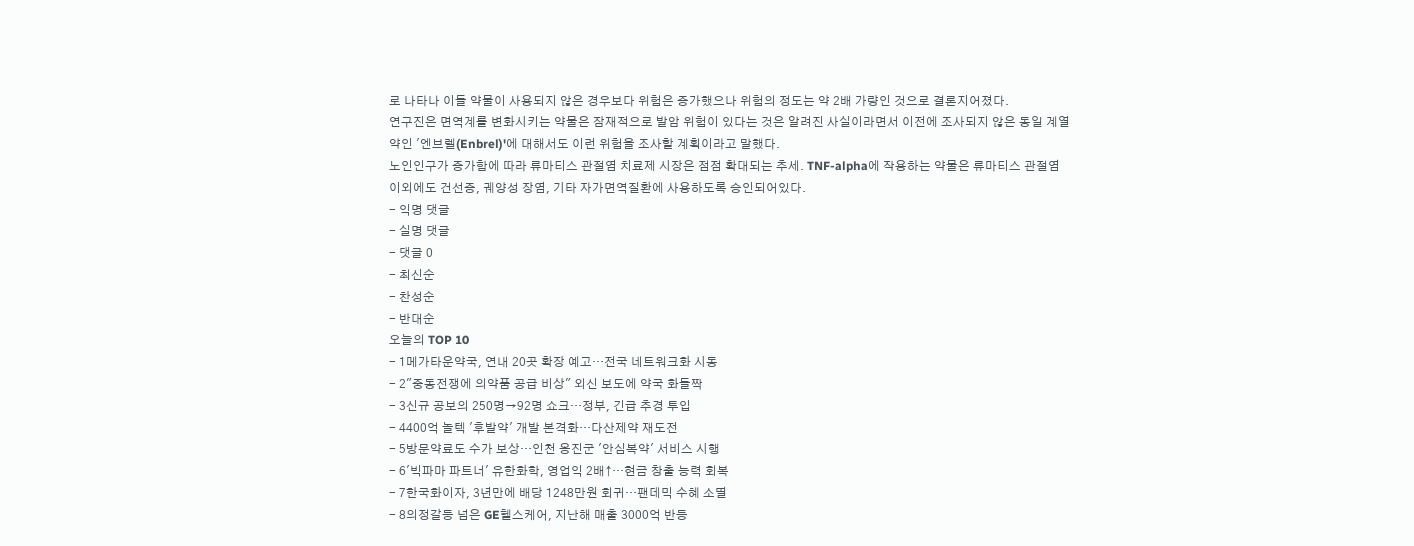로 나타나 이들 약물이 사용되지 않은 경우보다 위험은 증가했으나 위험의 정도는 약 2배 가량인 것으로 결론지어졌다.
연구진은 면역계를 변화시키는 약물은 잠재적으로 발암 위험이 있다는 것은 알려진 사실이라면서 이전에 조사되지 않은 동일 계열약인 '엔브렐(Enbrel)'에 대해서도 이런 위험을 조사할 계획이라고 말했다.
노인인구가 증가함에 따라 류마티스 관절염 치료제 시장은 점점 확대되는 추세. TNF-alpha에 작용하는 약물은 류마티스 관절염 이외에도 건선증, 궤양성 장염, 기타 자가면역질환에 사용하도록 승인되어있다.
- 익명 댓글
- 실명 댓글
- 댓글 0
- 최신순
- 찬성순
- 반대순
오늘의 TOP 10
- 1메가타운약국, 연내 20곳 확장 예고…전국 네트워크화 시동
- 2"중동전쟁에 의약품 공급 비상" 외신 보도에 약국 화들짝
- 3신규 공보의 250명→92명 쇼크…정부, 긴급 추경 투입
- 4400억 놀텍 '후발약' 개발 본격화…다산제약 재도전
- 5방문약료도 수가 보상…인천 옹진군 '안심복약' 서비스 시행
- 6'빅파마 파트너' 유한화학, 영업익 2배↑…현금 창출 능력 회복
- 7한국화이자, 3년만에 배당 1248만원 회귀…팬데믹 수혜 소멸
- 8의정갈등 넘은 GE헬스케어, 지난해 매출 3000억 반등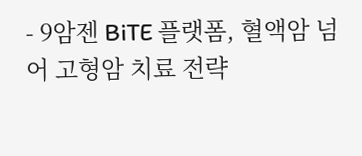- 9암젠 BiTE 플랫폼, 혈액암 넘어 고형암 치료 전략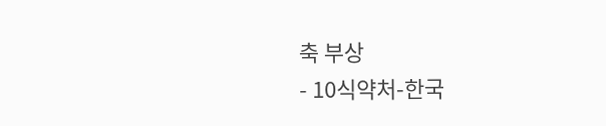축 부상
- 10식약처-한국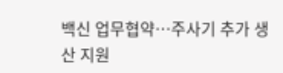백신 업무협약…주사기 추가 생산 지원